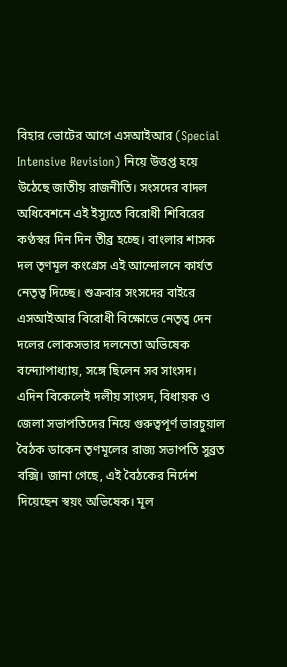বিহার ভোটের আগে এসআইআর (Special Intensive Revision) নিয়ে উত্তপ্ত হয়ে উঠেছে জাতীয় রাজনীতি। সংসদের বাদল অধিবেশনে এই ইস্যুতে বিরোধী শিবিরের কণ্ঠস্বর দিন দিন তীব্র হচ্ছে। বাংলার শাসক দল তৃণমূল কংগ্রেস এই আন্দোলনে কার্যত নেতৃত্ব দিচ্ছে। শুক্রবার সংসদের বাইরে এসআইআর বিরোধী বিক্ষোভে নেতৃত্ব দেন দলের লোকসভার দলনেতা অভিষেক বন্দ্যোপাধ্যায়, সঙ্গে ছিলেন সব সাংসদ।
এদিন বিকেলেই দলীয় সাংসদ, বিধায়ক ও জেলা সভাপতিদের নিয়ে গুরুত্বপূর্ণ ভারচুয়াল বৈঠক ডাকেন তৃণমূলের রাজ্য সভাপতি সুব্রত বক্সি। জানা গেছে, এই বৈঠকের নির্দেশ দিয়েছেন স্বয়ং অভিষেক। মূল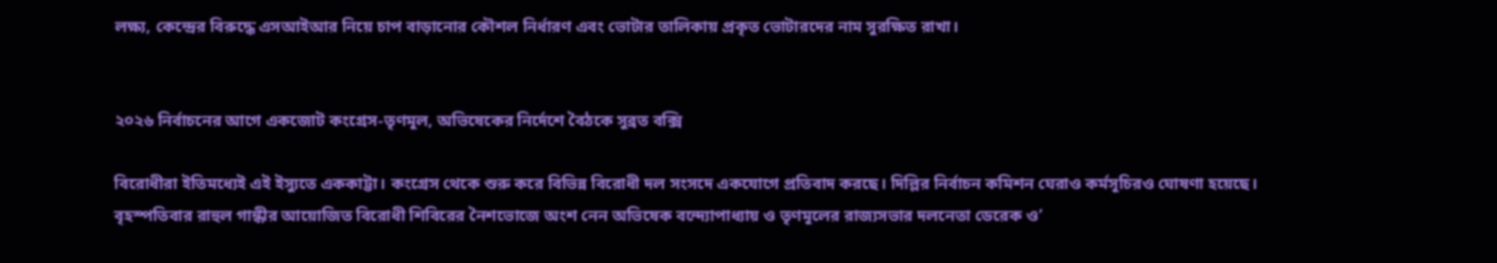লক্ষ্য, কেন্দ্রের বিরুদ্ধে এসআইআর নিয়ে চাপ বাড়ানোর কৌশল নির্ধারণ এবং ভোটার তালিকায় প্রকৃত ভোটারদের নাম সুরক্ষিত রাখা।


২০২৬ নির্বাচনের আগে একজোট কংগ্রেস-তৃণমূল, অভিষেকের নির্দেশে বৈঠকে সুব্রত বক্সি

বিরোধীরা ইতিমধ্যেই এই ইস্যুতে এককাট্টা। কংগ্রেস থেকে শুরু করে বিভিন্ন বিরোধী দল সংসদে একযোগে প্রতিবাদ করছে। দিল্লির নির্বাচন কমিশন ঘেরাও কর্মসূচিরও ঘোষণা হয়েছে। বৃহস্পতিবার রাহুল গান্ধীর আয়োজিত বিরোধী শিবিরের নৈশভোজে অংশ নেন অভিষেক বন্দ্যোপাধ্যায় ও তৃণমূলের রাজ্যসভার দলনেতা ডেরেক ও’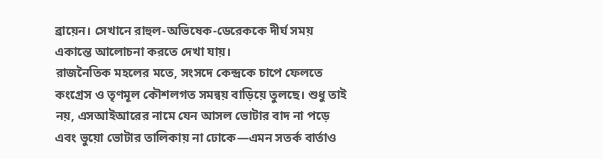ব্রায়েন। সেখানে রাহুল-অভিষেক-ডেরেককে দীর্ঘ সময় একান্তে আলোচনা করতে দেখা যায়।
রাজনৈতিক মহলের মতে, সংসদে কেন্দ্রকে চাপে ফেলতে কংগ্রেস ও তৃণমূল কৌশলগত সমন্বয় বাড়িয়ে তুলছে। শুধু তাই নয়, এসআইআরের নামে যেন আসল ভোটার বাদ না পড়ে এবং ভুয়ো ভোটার তালিকায় না ঢোকে—এমন সতর্ক বার্তাও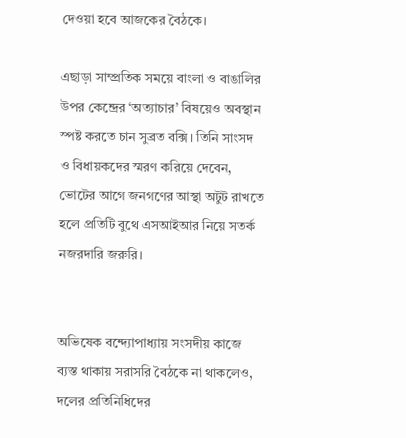দেওয়া হবে আজকের বৈঠকে।

এছাড়া সাম্প্রতিক সময়ে বাংলা ও বাঙালির উপর কেন্দ্রের ‘অত্যাচার’ বিষয়েও অবস্থান স্পষ্ট করতে চান সুব্রত বক্সি। তিনি সাংসদ ও বিধায়কদের স্মরণ করিয়ে দেবেন, ভোটের আগে জনগণের আস্থা অটুট রাখতে হলে প্রতিটি বুথে এসআইআর নিয়ে সতর্ক নজরদারি জরুরি।


অভিষেক বন্দ্যোপাধ্যায় সংসদীয় কাজে ব্যস্ত থাকায় সরাসরি বৈঠকে না থাকলেও, দলের প্রতিনিধিদের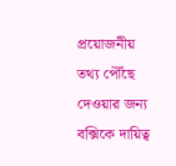প্রয়োজনীয় তথ্য পৌঁছে দেওয়ার জন্য বক্সিকে দায়িত্ব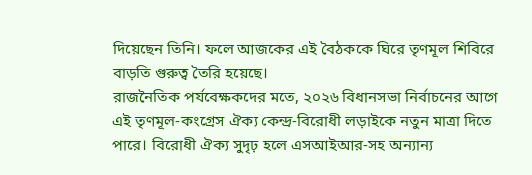দিয়েছেন তিনি। ফলে আজকের এই বৈঠককে ঘিরে তৃণমূল শিবিরে বাড়তি গুরুত্ব তৈরি হয়েছে।
রাজনৈতিক পর্যবেক্ষকদের মতে, ২০২৬ বিধানসভা নির্বাচনের আগে এই তৃণমূল-কংগ্রেস ঐক্য কেন্দ্র-বিরোধী লড়াইকে নতুন মাত্রা দিতে পারে। বিরোধী ঐক্য সুদৃঢ় হলে এসআইআর-সহ অন্যান্য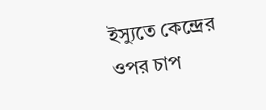ইস্যুতে কেন্দ্রের ওপর চাপ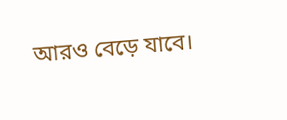আরও বেড়ে যাবে।